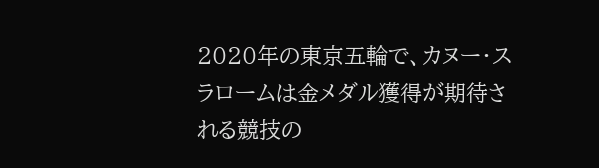2020年の東京五輪で、カヌー・スラロームは金メダル獲得が期待される競技の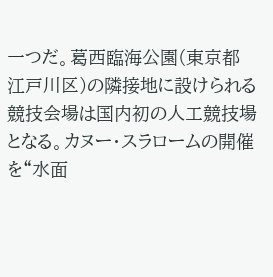一つだ。葛西臨海公園(東京都江戸川区)の隣接地に設けられる競技会場は国内初の人工競技場となる。カヌー・スラロームの開催を“水面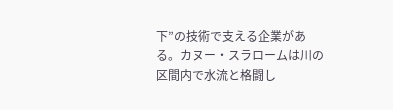下”の技術で支える企業がある。カヌー・スラロームは川の区間内で水流と格闘し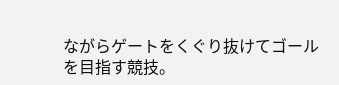ながらゲートをくぐり抜けてゴールを目指す競技。